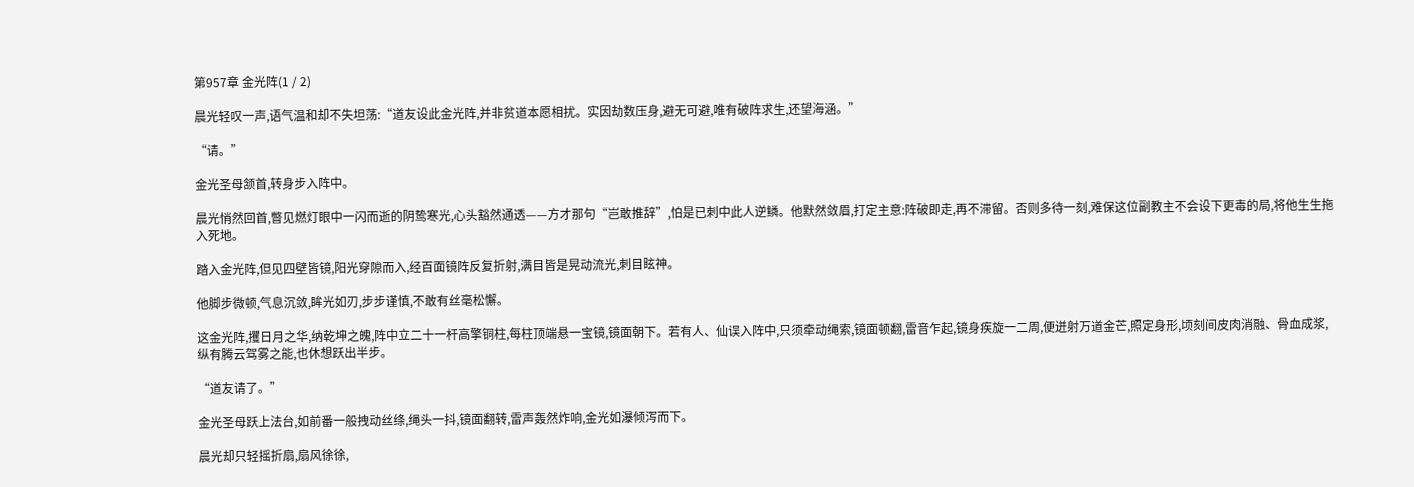第957章 金光阵(1 / 2)

晨光轻叹一声,语气温和却不失坦荡:“道友设此金光阵,并非贫道本愿相扰。实因劫数压身,避无可避,唯有破阵求生,还望海涵。”

“请。”

金光圣母颔首,转身步入阵中。

晨光悄然回首,瞥见燃灯眼中一闪而逝的阴鸷寒光,心头豁然通透——方才那句“岂敢推辞”,怕是已刺中此人逆鳞。他默然敛眉,打定主意:阵破即走,再不滞留。否则多待一刻,难保这位副教主不会设下更毒的局,将他生生拖入死地。

踏入金光阵,但见四壁皆镜,阳光穿隙而入,经百面镜阵反复折射,满目皆是晃动流光,刺目眩神。

他脚步微顿,气息沉敛,眸光如刃,步步谨慎,不敢有丝毫松懈。

这金光阵,攫日月之华,纳乾坤之魄,阵中立二十一杆高擎铜柱,每柱顶端悬一宝镜,镜面朝下。若有人、仙误入阵中,只须牵动绳索,镜面顿翻,雷音乍起,镜身疾旋一二周,便迸射万道金芒,照定身形,顷刻间皮肉消融、骨血成浆,纵有腾云驾雾之能,也休想跃出半步。

“道友请了。”

金光圣母跃上法台,如前番一般拽动丝绦,绳头一抖,镜面翻转,雷声轰然炸响,金光如瀑倾泻而下。

晨光却只轻摇折扇,扇风徐徐,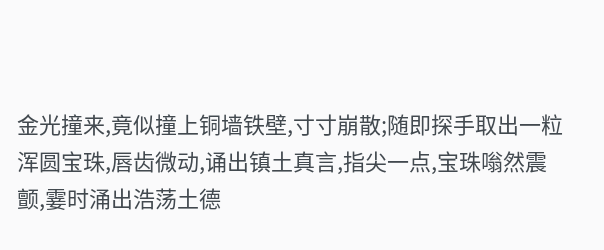金光撞来,竟似撞上铜墙铁壁,寸寸崩散;随即探手取出一粒浑圆宝珠,唇齿微动,诵出镇土真言,指尖一点,宝珠嗡然震颤,霎时涌出浩荡土德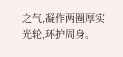之气,凝作两圈厚实光轮,环护周身。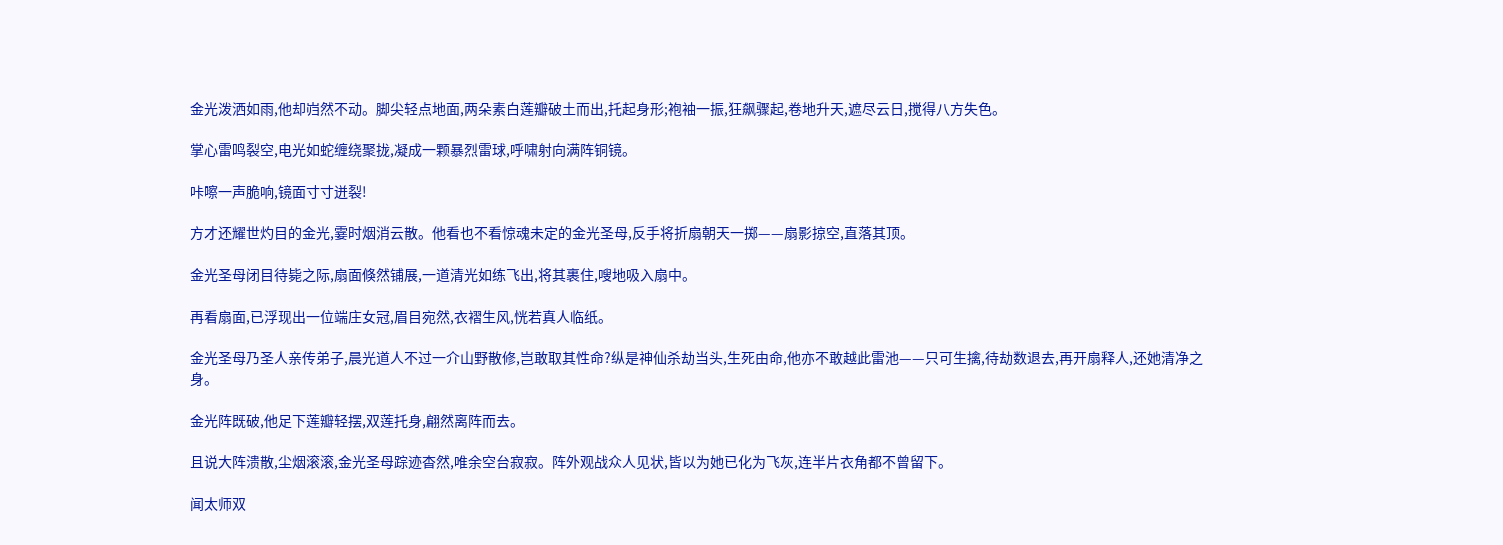金光泼洒如雨,他却岿然不动。脚尖轻点地面,两朵素白莲瓣破土而出,托起身形;袍袖一振,狂飙骤起,卷地升天,遮尽云日,搅得八方失色。

掌心雷鸣裂空,电光如蛇缠绕聚拢,凝成一颗暴烈雷球,呼啸射向满阵铜镜。

咔嚓一声脆响,镜面寸寸迸裂!

方才还耀世灼目的金光,霎时烟消云散。他看也不看惊魂未定的金光圣母,反手将折扇朝天一掷——扇影掠空,直落其顶。

金光圣母闭目待毙之际,扇面倏然铺展,一道清光如练飞出,将其裹住,嗖地吸入扇中。

再看扇面,已浮现出一位端庄女冠,眉目宛然,衣褶生风,恍若真人临纸。

金光圣母乃圣人亲传弟子,晨光道人不过一介山野散修,岂敢取其性命?纵是神仙杀劫当头,生死由命,他亦不敢越此雷池——只可生擒,待劫数退去,再开扇释人,还她清净之身。

金光阵既破,他足下莲瓣轻摆,双莲托身,翩然离阵而去。

且说大阵溃散,尘烟滚滚,金光圣母踪迹杳然,唯余空台寂寂。阵外观战众人见状,皆以为她已化为飞灰,连半片衣角都不曾留下。

闻太师双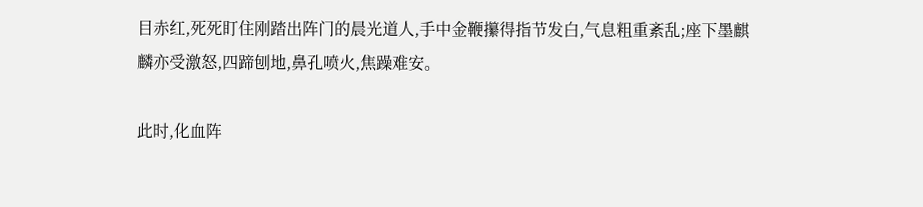目赤红,死死盯住刚踏出阵门的晨光道人,手中金鞭攥得指节发白,气息粗重紊乱;座下墨麒麟亦受激怒,四蹄刨地,鼻孔喷火,焦躁难安。

此时,化血阵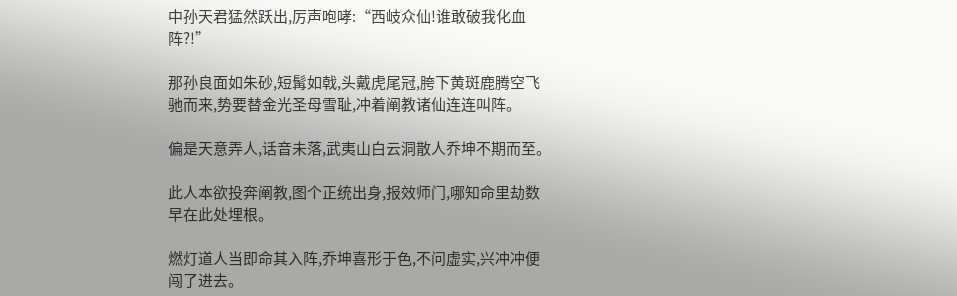中孙天君猛然跃出,厉声咆哮:“西岐众仙!谁敢破我化血阵?!”

那孙良面如朱砂,短髯如戟,头戴虎尾冠,胯下黄斑鹿腾空飞驰而来,势要替金光圣母雪耻,冲着阐教诸仙连连叫阵。

偏是天意弄人,话音未落,武夷山白云洞散人乔坤不期而至。

此人本欲投奔阐教,图个正统出身,报效师门,哪知命里劫数早在此处埋根。

燃灯道人当即命其入阵,乔坤喜形于色,不问虚实,兴冲冲便闯了进去。